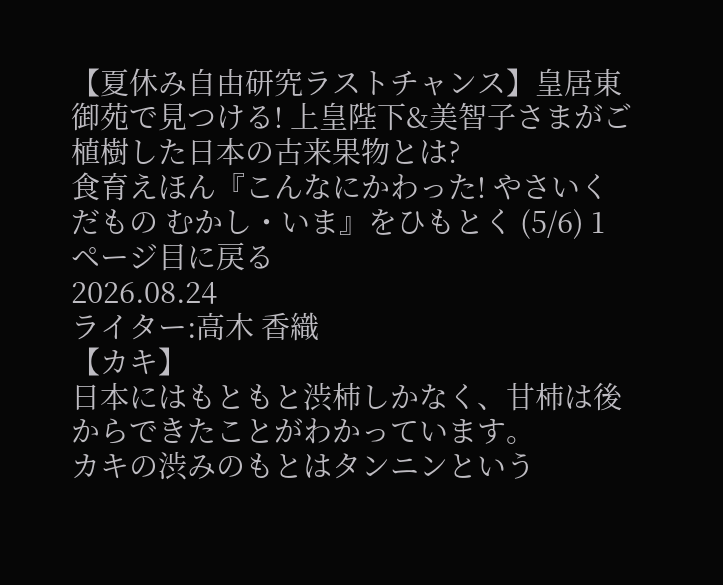【夏休み自由研究ラストチャンス】皇居東御苑で見つける! 上皇陛下&美智子さまがご植樹した日本の古来果物とは?
食育えほん『こんなにかわった! やさいくだもの むかし・いま』をひもとく (5/6) 1ページ目に戻る
2026.08.24
ライター:高木 香織
【カキ】
日本にはもともと渋柿しかなく、甘柿は後からできたことがわかっています。
カキの渋みのもとはタンニンという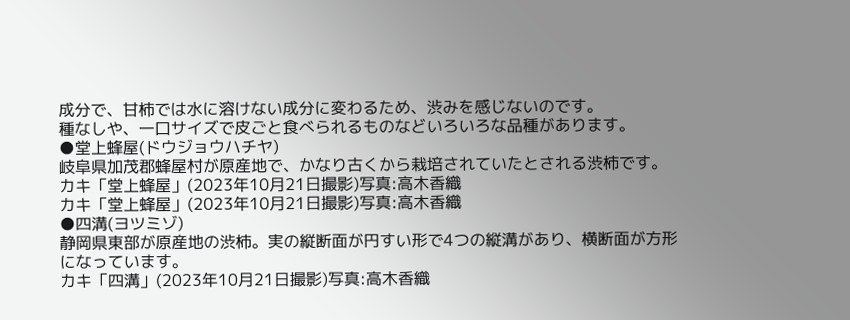成分で、甘柿では水に溶けない成分に変わるため、渋みを感じないのです。
種なしや、一口サイズで皮ごと食べられるものなどいろいろな品種があります。
●堂上蜂屋(ドウジョウハチヤ)
岐阜県加茂郡蜂屋村が原産地で、かなり古くから栽培されていたとされる渋柿です。
カキ「堂上蜂屋」(2023年10月21日撮影)写真:高木香織
カキ「堂上蜂屋」(2023年10月21日撮影)写真:高木香織
●四溝(ヨツミゾ)
静岡県東部が原産地の渋柿。実の縦断面が円すい形で4つの縦溝があり、横断面が方形になっています。
カキ「四溝」(2023年10月21日撮影)写真:高木香織